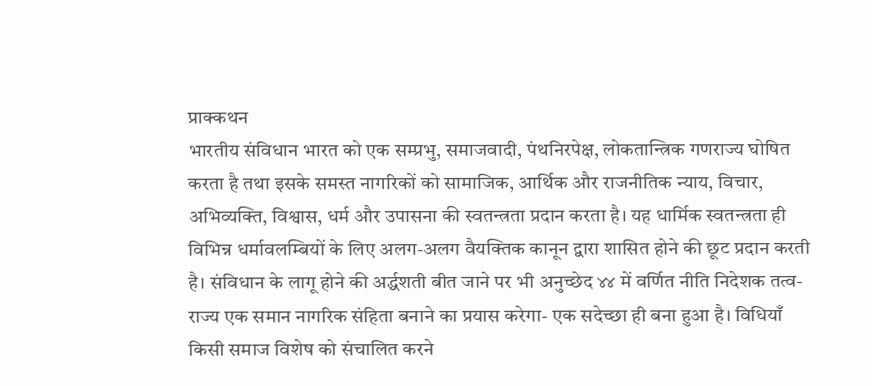प्राक्कथन
भारतीय संविधान भारत को एक सम्प्रभु, समाजवादी, पंथनिरपेक्ष, लोकतान्त्रिक गणराज्य घोषित करता है तथा इसके समस्त नागरिकों को सामाजिक, आर्थिक और राजनीतिक न्याय, विचार, अभिव्यक्ति, विश्वास, धर्म और उपासना की स्वतन्त्रता प्रदान करता है। यह धार्मिक स्वतन्त्रता ही विभिन्न धर्मावलम्बियों के लिए अलग-अलग वैयक्तिक कानून द्वारा शासित होने की छूट प्रदान करती है। संविधान के लागू होने की अर्द्धशती बीत जाने पर भी अनुच्छेद ४४ में वर्णित नीति निदेशक तत्व-राज्य एक समान नागरिक संहिता बनाने का प्रयास करेगा- एक सदेच्छा ही बना हुआ है। विधियाँ किसी समाज विशेष को संचालित करने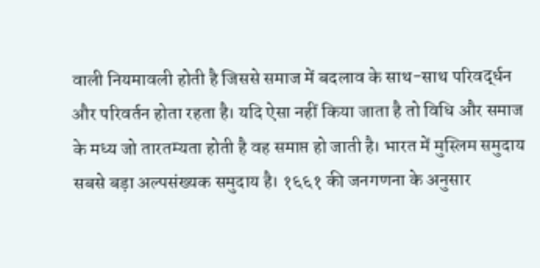वाली नियमावली होती है जिससे समाज में बदलाव के साथ-साथ परिवर्द्धन और परिवर्तन होता रहता है। यदि ऐसा नहीं किया जाता है तो विधि और समाज के मध्य जो तारतम्यता होती है वह समाप्त हो जाती है। भारत में मुस्लिम समुदाय सबसे बड़ा अल्पसंख्यक समुदाय है। १६६१ की जनगणना के अनुसार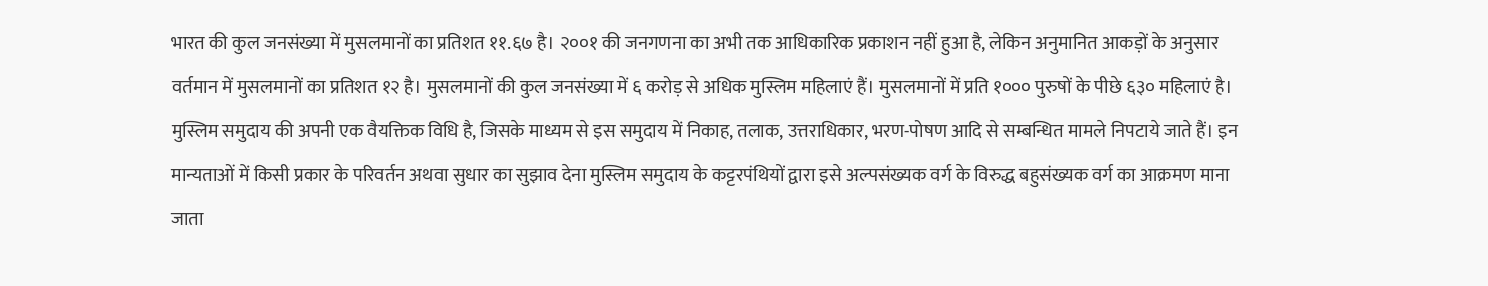भारत की कुल जनसंख्या में मुसलमानों का प्रतिशत ११.६७ है। २००१ की जनगणना का अभी तक आधिकारिक प्रकाशन नहीं हुआ है, लेकिन अनुमानित आकड़ों के अनुसार वर्तमान में मुसलमानों का प्रतिशत १२ है। मुसलमानों की कुल जनसंख्या में ६ करोड़ से अधिक मुस्लिम महिलाएं हैं। मुसलमानों में प्रति १००० पुरुषों के पीछे ६३० महिलाएं है। मुस्लिम समुदाय की अपनी एक वैयक्तिक विधि है, जिसके माध्यम से इस समुदाय में निकाह, तलाक, उत्तराधिकार, भरण-पोषण आदि से सम्बन्धित मामले निपटाये जाते हैं। इन मान्यताओं में किसी प्रकार के परिवर्तन अथवा सुधार का सुझाव देना मुस्लिम समुदाय के कट्टरपंथियों द्वारा इसे अल्पसंख्यक वर्ग के विरुद्ध बहुसंख्यक वर्ग का आक्रमण माना जाता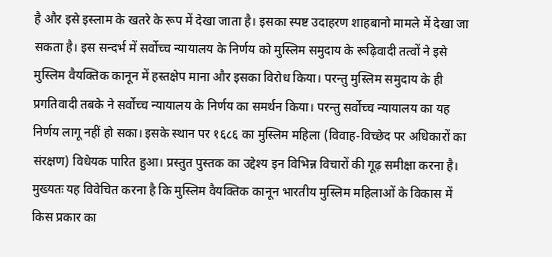है और इसे इस्लाम के खतरे के रूप में देखा जाता है। इसका स्पष्ट उदाहरण शाहबानो मामले में देखा जा सकता है। इस सन्दर्भ में सर्वोच्च न्यायालय के निर्णय को मुस्लिम समुदाय के रूढ़िवादी तत्वों ने इसे मुस्लिम वैयक्तिक कानून में हस्तक्षेप माना और इसका विरोध किया। परन्तु मुस्लिम समुदाय के ही प्रगतिवादी तबके ने सर्वोच्च न्यायालय के निर्णय का समर्थन किया। परन्तु सर्वोच्च न्यायालय का यह निर्णय लागू नहीं हो सका। इसके स्थान पर १६८६ का मुस्लिम महिला (विवाह-विच्छेद पर अधिकारों का संरक्षण) विधेयक पारित हुआ। प्रस्तुत पुस्तक का उद्देश्य इन विभिन्न विचारों की गूढ़ समीक्षा करना है। मुख्यतः यह विवेचित करना है कि मुस्लिम वैयक्तिक कानून भारतीय मुस्लिम महिलाओं के विकास में किस प्रकार का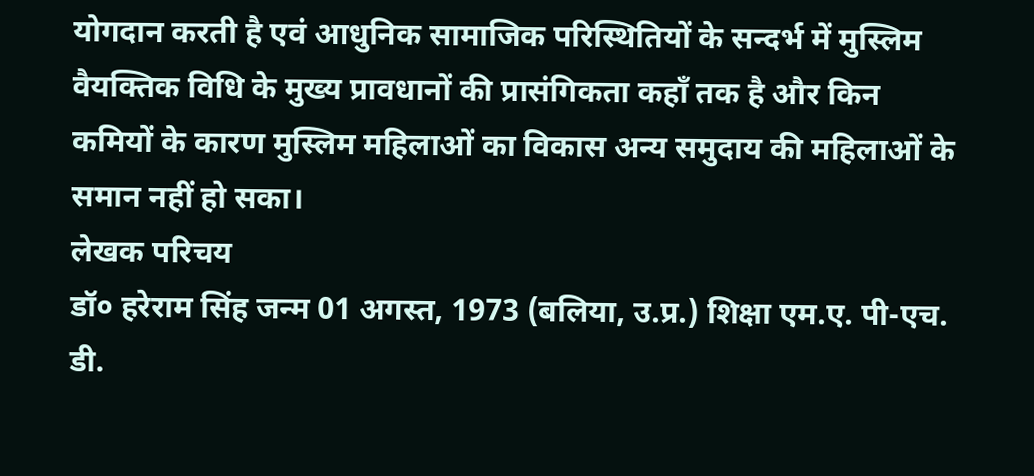योगदान करती है एवं आधुनिक सामाजिक परिस्थितियों के सन्दर्भ में मुस्लिम वैयक्तिक विधि के मुख्य प्रावधानों की प्रासंगिकता कहाँ तक है और किन कमियों के कारण मुस्लिम महिलाओं का विकास अन्य समुदाय की महिलाओं के समान नहीं हो सका।
लेखक परिचय
डॉ० हरेराम सिंह जन्म 01 अगस्त, 1973 (बलिया, उ.प्र.) शिक्षा एम.ए. पी-एच. डी.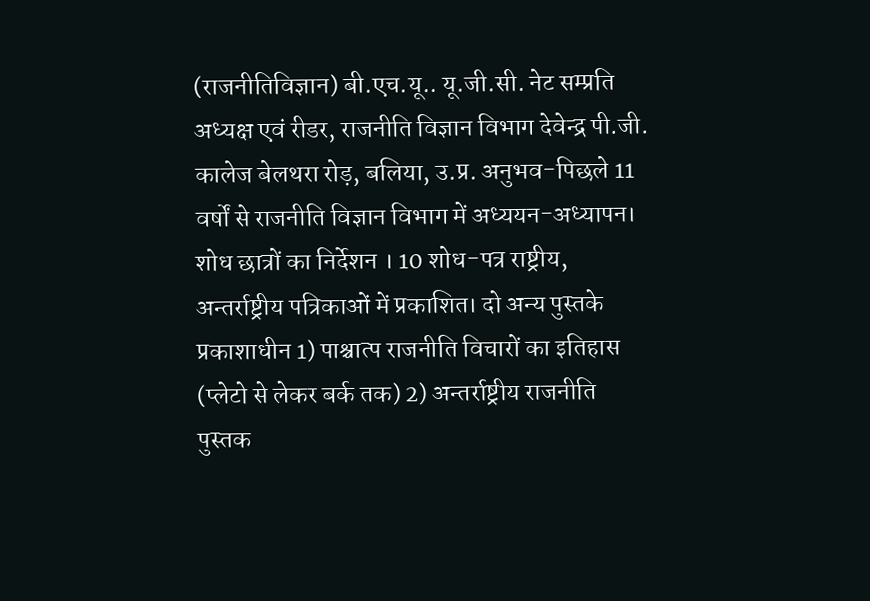(राजनीतिविज्ञान) बी.एच.यू.. यू.जी.सी. नेट सम्प्रति अध्यक्ष एवं रीडर, राजनीति विज्ञान विभाग देवेन्द्र पी.जी. कालेज बेलथरा रोड़, बलिया, उ.प्र. अनुभव-पिछले 11 वर्षों से राजनीति विज्ञान विभाग में अध्ययन-अध्यापन। शोध छात्रों का निर्देशन । 10 शोध-पत्र राष्ट्रीय, अन्तर्राष्ट्रीय पत्रिकाओं में प्रकाशित। दो अन्य पुस्तके प्रकाशाधीन 1) पाश्चात्प राजनीति विचारों का इतिहास (प्लेटो से लेकर बर्क तक) 2) अन्तर्राष्ट्रीय राजनीति
पुस्तक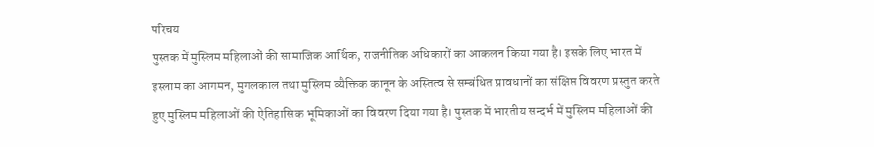परिचय
पुस्तक में मुस्लिम महिलाओं की सामाजिक आर्थिक, राजनीतिक अधिकारों का आकलन किया गया है। इसके लिए भारत में इस्लाम का आगमन, मुगलकाल तथा मुस्लिम व्यैक्तिक कानून के अस्तित्व से सम्बंधित प्रावधानों का संक्षिप्त विवरण प्रस्तुत करते हुए मुस्लिम महिलाओं की ऐतिहासिक भूमिकाओं का विवरण दिया गया है। पुस्तक में भारतीय सन्दर्भ में मुस्लिम महिलाओं की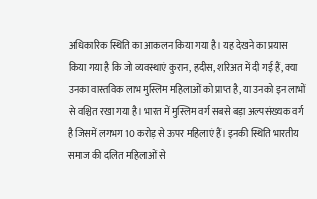अधिकारिक स्थिति का आकलन किया गया है। यह देखने का प्रयास किया गया है कि जो व्यवस्थाएं कुरान, हदीस, शरिअत में दी गई हैं, क्या उनका वास्तविक लाभ मुस्लिम महिलाओं को प्राप्त है, या उनको इन लाभों से वश्चित रखा गया है। भारत में मुस्लिम वर्ग सबसे बड़ा अल्पसंख्यक वर्ग है जिसमें लगभग 10 करोड़ से ऊपर महिलाएं हैं। इनकी स्थिति भारतीय समाज की दलित महिलाओं से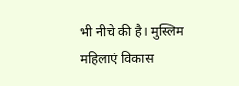भी नीचे की है। मुस्लिम महिलाएं विकास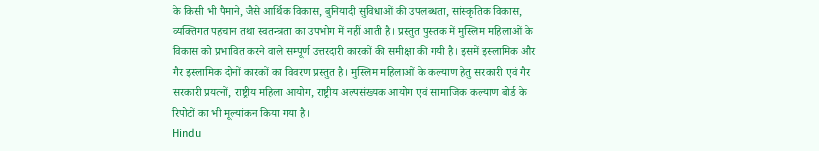के किसी भी पैमाने, जैसे आर्थिक विकास, बुनियादी सुविधाओं की उपलब्धता, सांस्कृतिक विकास, व्यक्तिगत पहचान तथा स्वतन्त्रता का उपभोग में नहीं आती है। प्रस्तुत पुस्तक में मुस्लिम महिलाओं के विकास को प्रभावित करने वाले सम्पूर्ण उत्तरदारी कारकों की समीक्षा की गयी है। इसमें इस्लामिक और गैर इस्लामिक दोनों कारकों का विवरण प्रस्तुत है। मुस्लिम महिलाओं के कल्याण हेतु सरकारी एवं गैर सरकारी प्रयत्नों, राष्ट्रीय महिला आयोग, राष्ट्रीय अल्पसंख्यक आयोग एवं सामाजिक कल्याण बोर्ड के रिपोटों का भी मूल्यांकन किया गया है।
Hindu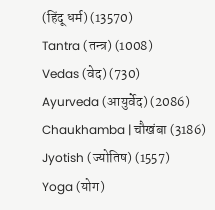(हिंदू धर्म) (13570)
Tantra (तन्त्र) (1008)
Vedas (वेद) (730)
Ayurveda (आयुर्वेद) (2086)
Chaukhamba | चौखंबा (3186)
Jyotish (ज्योतिष) (1557)
Yoga (योग)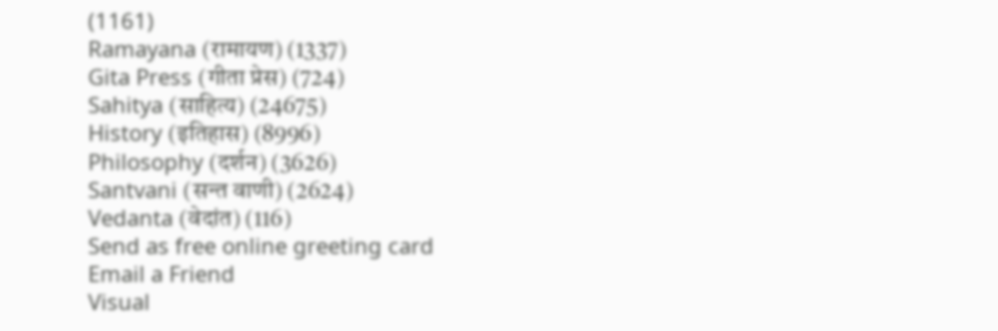(1161)
Ramayana (रामायण) (1337)
Gita Press (गीता प्रेस) (724)
Sahitya (साहित्य) (24675)
History (इतिहास) (8996)
Philosophy (दर्शन) (3626)
Santvani (सन्त वाणी) (2624)
Vedanta (वेदांत) (116)
Send as free online greeting card
Email a Friend
Visual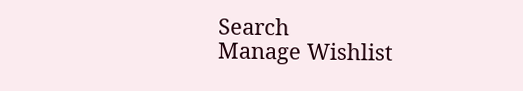Search
Manage Wishlist